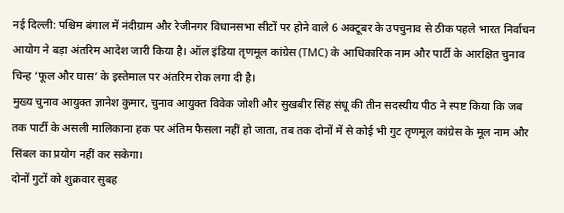नई दिल्ली: पश्चिम बंगाल में नंदीग्राम और रेजीनगर विधानसभा सीटों पर होने वाले 6 अक्टूबर के उपचुनाव से ठीक पहले भारत निर्वाचन आयोग ने बड़ा अंतरिम आदेश जारी किया है। ऑल इंडिया तृणमूल कांग्रेस (TMC) के आधिकारिक नाम और पार्टी के आरक्षित चुनाव चिन्ह ‘फूल और घास’ के इस्तेमाल पर अंतरिम रोक लगा दी है।
मुख्य चुनाव आयुक्त ज्ञानेश कुमार, चुनाव आयुक्त विवेक जोशी और सुखबीर सिंह संधू की तीन सदस्यीय पीठ ने स्पष्ट किया कि जब तक पार्टी के असली मालिकाना हक पर अंतिम फैसला नहीं हो जाता, तब तक दोनों में से कोई भी गुट तृणमूल कांग्रेस के मूल नाम और सिंबल का प्रयोग नहीं कर सकेगा।
दोनों गुटों को शुक्रवार सुबह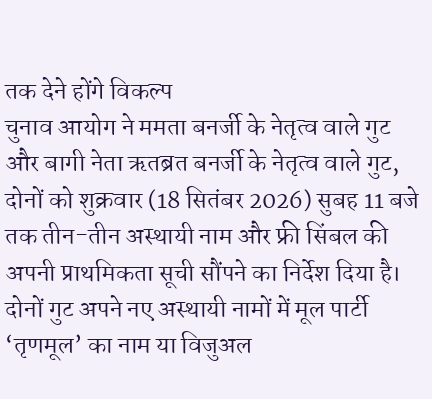तक देने होंगे विकल्प
चुनाव आयोग ने ममता बनर्जी के नेतृत्व वाले गुट और बागी नेता ऋतब्रत बनर्जी के नेतृत्व वाले गुट, दोनों को शुक्रवार (18 सितंबर 2026) सुबह 11 बजे तक तीन-तीन अस्थायी नाम और फ्री सिंबल की अपनी प्राथमिकता सूची सौंपने का निर्देश दिया है। दोनों गुट अपने नए अस्थायी नामों में मूल पार्टी ‘तृणमूल’ का नाम या विजुअल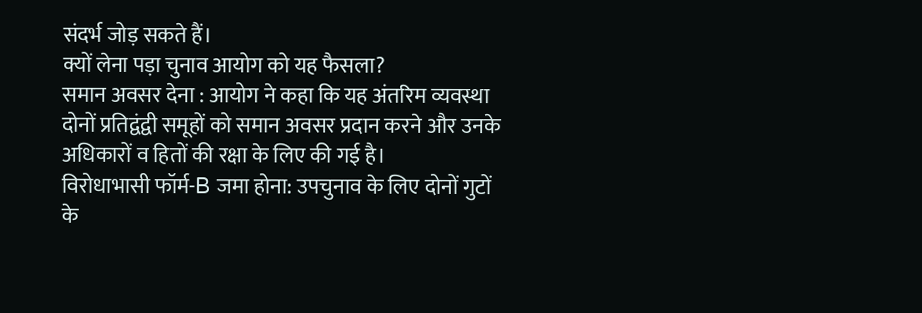संदर्भ जोड़ सकते हैं।
क्यों लेना पड़ा चुनाव आयोग को यह फैसला?
समान अवसर देना : आयोग ने कहा कि यह अंतरिम व्यवस्था दोनों प्रतिद्वंद्वी समूहों को समान अवसर प्रदान करने और उनके अधिकारों व हितों की रक्षा के लिए की गई है।
विरोधाभासी फॉर्म-B जमा होना: उपचुनाव के लिए दोनों गुटों के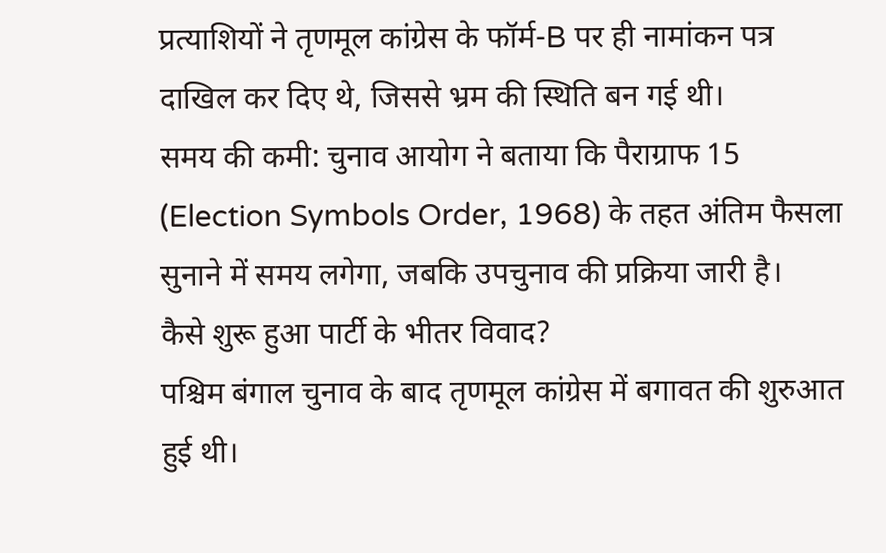प्रत्याशियों ने तृणमूल कांग्रेस के फॉर्म-B पर ही नामांकन पत्र दाखिल कर दिए थे, जिससे भ्रम की स्थिति बन गई थी।
समय की कमी: चुनाव आयोग ने बताया कि पैराग्राफ 15 (Election Symbols Order, 1968) के तहत अंतिम फैसला सुनाने में समय लगेगा, जबकि उपचुनाव की प्रक्रिया जारी है।
कैसे शुरू हुआ पार्टी के भीतर विवाद?
पश्चिम बंगाल चुनाव के बाद तृणमूल कांग्रेस में बगावत की शुरुआत हुई थी।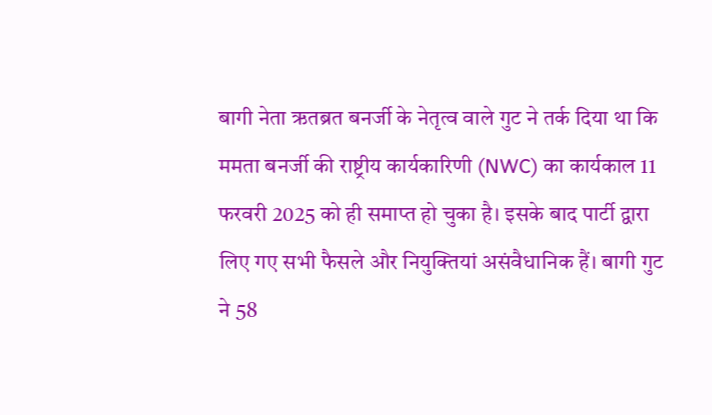बागी नेता ऋतब्रत बनर्जी के नेतृत्व वाले गुट ने तर्क दिया था कि ममता बनर्जी की राष्ट्रीय कार्यकारिणी (NWC) का कार्यकाल 11 फरवरी 2025 को ही समाप्त हो चुका है। इसके बाद पार्टी द्वारा लिए गए सभी फैसले और नियुक्तियां असंवैधानिक हैं। बागी गुट ने 58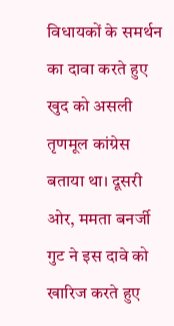विधायकों के समर्थन का दावा करते हुए खुद को असली तृणमूल कांग्रेस बताया था। दूसरी ओर, ममता बनर्जी गुट ने इस दावे को खारिज करते हुए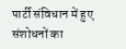पार्टी संविधान में हुए संशोधनों का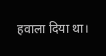हवाला दिया था।